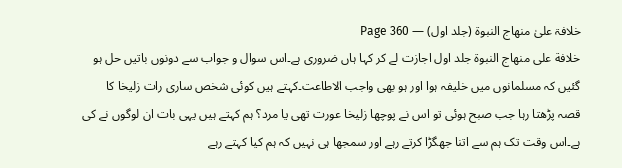خلافۃ علیٰ منھاج النبوۃ (جلد اول) — Page 360
خلافة على منهاج النبوة جلد اول اجازت لے کر کہا ہاں ضروری ہے۔اس سوال و جواب سے دونوں باتیں حل ہو گئیں کہ مسلمانوں میں خلیفہ ہوا اور ہو بھی واجب الاطاعت۔کہتے ہیں کوئی شخص ساری رات زلیخا کا قصہ پڑھتا رہا جب صبح ہوئی تو اس نے پوچھا زلیخا عورت تھی یا مرد؟ ہم کہتے ہیں یہی بات ان لوگوں نے کی ہے۔اس وقت تک ہم سے اتنا جھگڑا کرتے رہے اور سمجھا ہی نہیں کہ ہم کیا کہتے رہے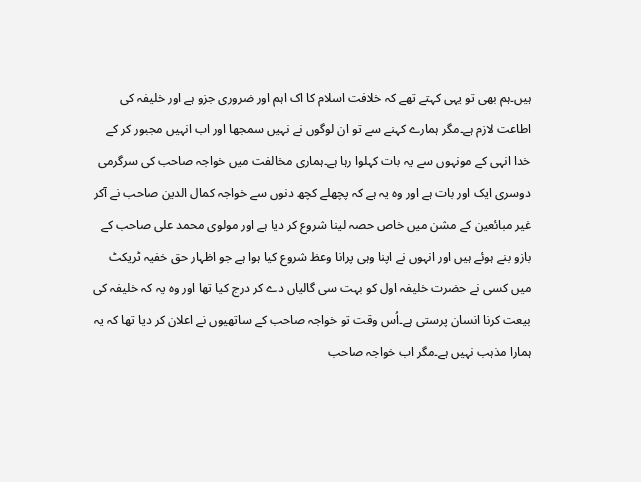ہیں۔ہم بھی تو یہی کہتے تھے کہ خلافت اسلام کا اک اہم اور ضروری جزو ہے اور خلیفہ کی اطاعت لازم ہے۔مگر ہمارے کہنے سے تو ان لوگوں نے نہیں سمجھا اور اب انہیں مجبور کر کے خدا انہی کے مونہوں سے یہ بات کہلوا رہا ہے۔ہماری مخالفت میں خواجہ صاحب کی سرگرمی دوسری ایک اور بات ہے اور وہ یہ ہے کہ پچھلے کچھ دنوں سے خواجہ کمال الدین صاحب نے آکر غیر مبائعین کے مشن میں خاص حصہ لینا شروع کر دیا ہے اور مولوی محمد علی صاحب کے بازو بنے ہوئے ہیں اور انہوں نے اپنا وہی پرانا وعظ شروع کیا ہوا ہے جو اظہار حق خفیہ ٹریکٹ میں کسی نے حضرت خلیفہ اول کو بہت سی گالیاں دے کر درج کیا تھا اور وہ یہ کہ خلیفہ کی بیعت کرنا انسان پرستی ہے۔اُس وقت تو خواجہ صاحب کے ساتھیوں نے اعلان کر دیا تھا کہ یہ ہمارا مذہب نہیں ہے۔مگر اب خواجہ صاحب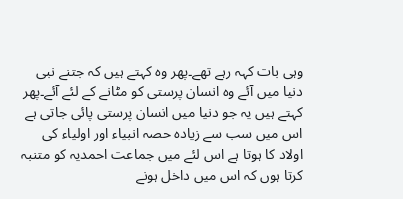وہی بات کہہ رہے تھے۔پھر وہ کہتے ہیں کہ جتنے نبی دنیا میں آئے وہ انسان پرستی کو مٹانے کے لئے آئے۔پھر کہتے ہیں یہ جو دنیا میں انسان پرستی پائی جاتی ہے اس میں سب سے زیادہ حصہ انبیاء اور اولیاء کی اولاد کا ہوتا ہے اس لئے میں جماعت احمدیہ کو متنبہ کرتا ہوں کہ اس میں داخل ہونے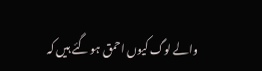والے لوگ کیوں احمق ہو گئے ہیں کہ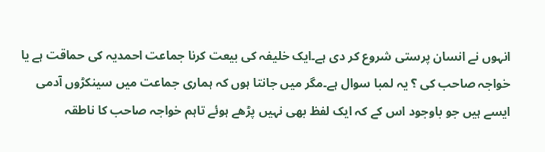انہوں نے انسان پرستی شروع کر دی ہے۔ایک خلیفہ کی بیعت کرنا جماعت احمدیہ کی حماقت ہے یا خواجہ صاحب کی ؟ یہ لمبا سوال ہے۔مگر میں جانتا ہوں کہ ہماری جماعت میں سینکڑوں آدمی ایسے ہیں جو باوجود اس کے کہ ایک لفظ بھی نہیں پڑھے ہوئے تاہم خواجہ صاحب کا ناطقہ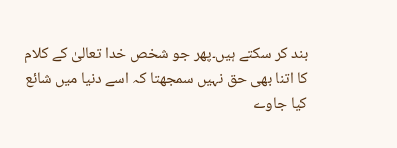بند کر سکتے ہیں۔پھر جو شخص خدا تعالیٰ کے کلام کا اتنا بھی حق نہیں سمجھتا کہ اسے دنیا میں شائع کیا جاوے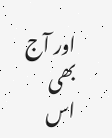اور آج بھی اس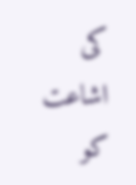کی اشاعت کو